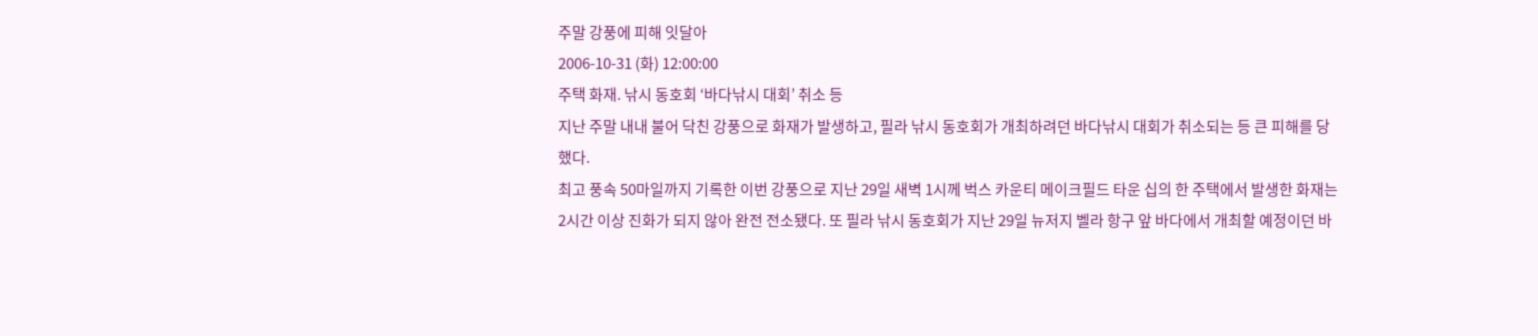주말 강풍에 피해 잇달아
2006-10-31 (화) 12:00:00
주택 화재. 낚시 동호회 ‘바다낚시 대회’ 취소 등
지난 주말 내내 불어 닥친 강풍으로 화재가 발생하고, 필라 낚시 동호회가 개최하려던 바다낚시 대회가 취소되는 등 큰 피해를 당했다.
최고 풍속 50마일까지 기록한 이번 강풍으로 지난 29일 새벽 1시께 벅스 카운티 메이크필드 타운 십의 한 주택에서 발생한 화재는 2시간 이상 진화가 되지 않아 완전 전소됐다. 또 필라 낚시 동호회가 지난 29일 뉴저지 벨라 항구 앞 바다에서 개최할 예정이던 바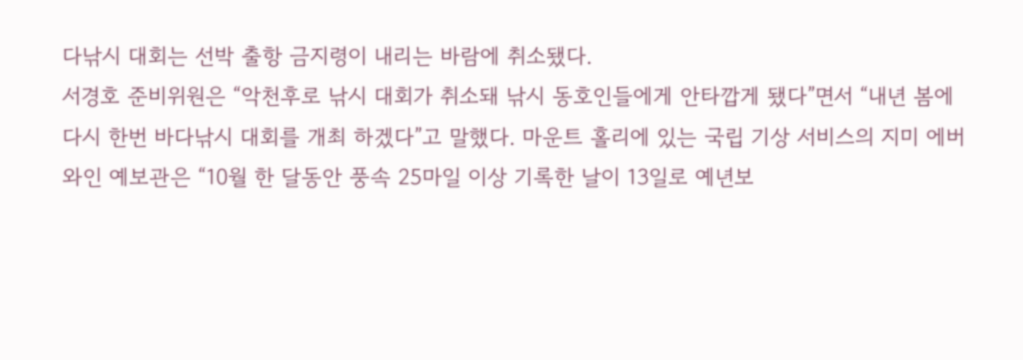다낚시 대회는 선박 출항 금지령이 내리는 바람에 취소됐다.
서경호 준비위원은 “악천후로 낚시 대회가 취소돼 낚시 동호인들에게 안타깝게 됐다”면서 “내년 봄에 다시 한번 바다낚시 대회를 개최 하겠다”고 말했다. 마운트 홀리에 있는 국립 기상 서비스의 지미 에버와인 예보관은 “10월 한 달동안 풍속 25마일 이상 기록한 날이 13일로 예년보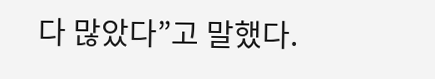다 많았다”고 말했다.